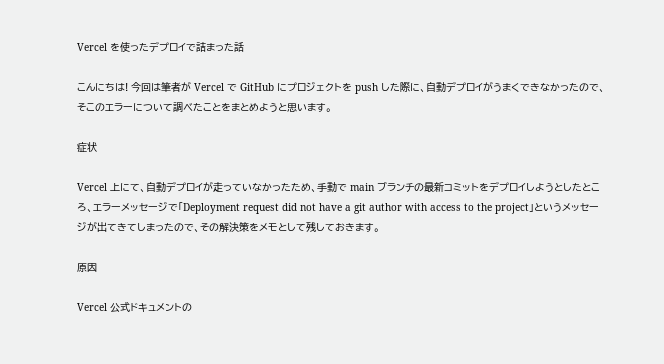Vercel を使ったデプロイで詰まった話

こんにちは! 今回は筆者が Vercel で GitHub にプロジェクトを push した際に、自動デプロイがうまくできなかったので、そこのエラーについて調べたことをまとめようと思います。

症状

Vercel 上にて、自動デプロイが走っていなかったため、手動で main ブランチの最新コミットをデプロイしようとしたところ、エラーメッセージで「Deployment request did not have a git author with access to the project」というメッセージが出てきてしまったので、その解決策をメモとして残しておきます。

原因

Vercel 公式ドキュメントの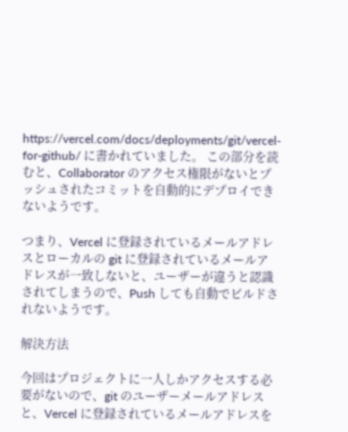https://vercel.com/docs/deployments/git/vercel-for-github/ に書かれていました。 この部分を読むと、Collaborator のアクセス権限がないとプッシュされたコミットを自動的にデプロイできないようです。

つまり、Vercel に登録されているメールアドレスとローカルの git に登録されているメールアドレスが一致しないと、ユーザーが違うと認識されてしまうので、Push しても自動でビルドされないようです。

解決方法

今回はプロジェクトに一人しかアクセスする必要がないので、git のユーザーメールアドレスと、Vercel に登録されているメールアドレスを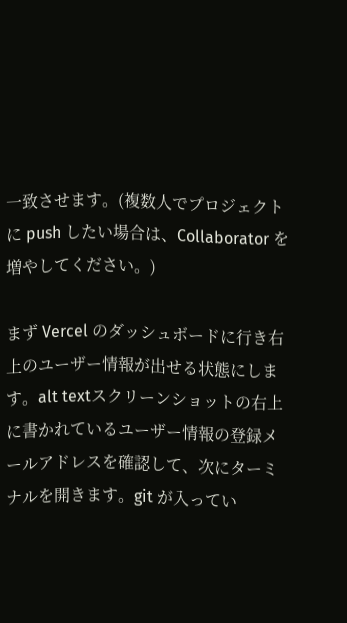一致させます。(複数人でプロジェクトに push したい場合は、Collaborator を増やしてください。)

まず Vercel のダッシュボードに行き右上のユーザー情報が出せる状態にします。alt textスクリーンショットの右上に書かれているユーザー情報の登録メールアドレスを確認して、次にターミナルを開きます。git が入ってい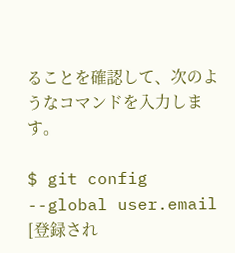ることを確認して、次のようなコマンドを入力します。

$ git config --global user.email [登録され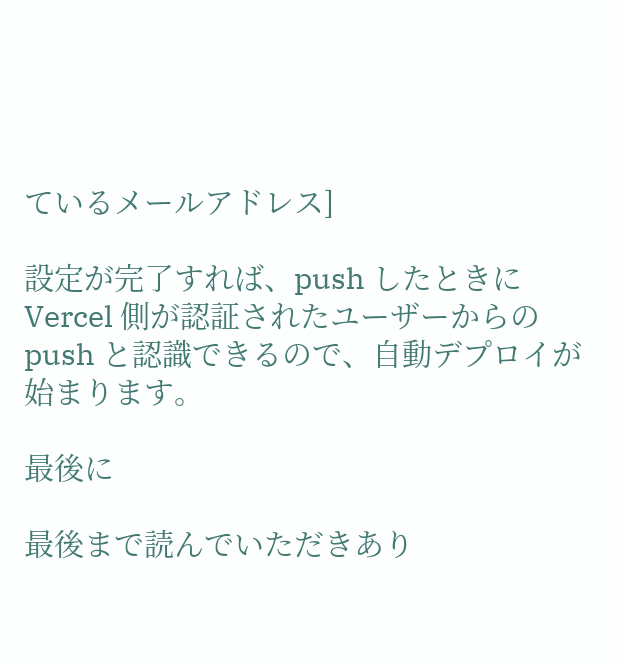ているメールアドレス]

設定が完了すれば、push したときに Vercel 側が認証されたユーザーからの push と認識できるので、自動デプロイが始まります。

最後に

最後まで読んでいただきあり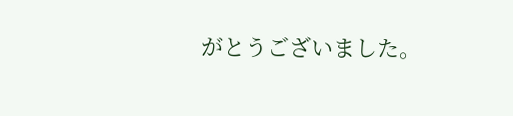がとうございました。